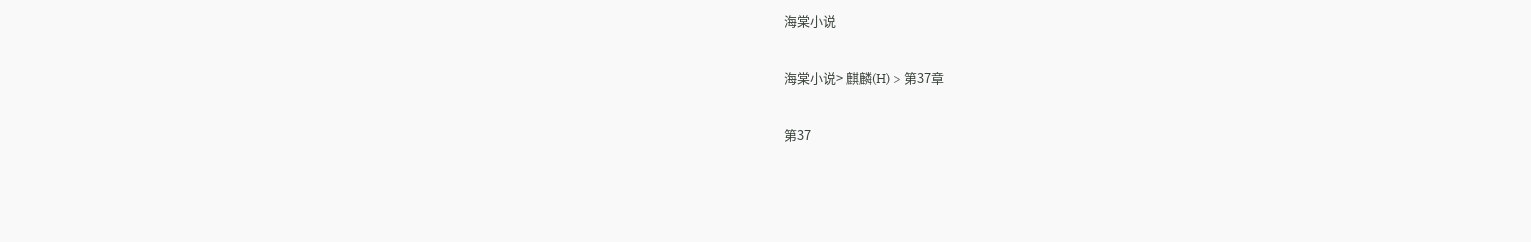海棠小说

海棠小说> 麒麟(H) > 第37章

第37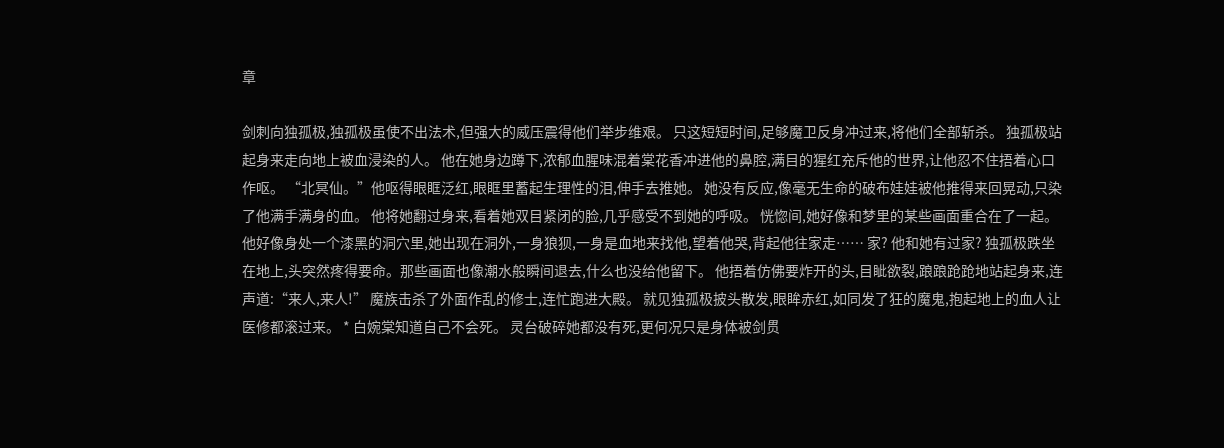章

剑刺向独孤极,独孤极虽使不出法术,但强大的威压震得他们举步维艰。 只这短短时间,足够魔卫反身冲过来,将他们全部斩杀。 独孤极站起身来走向地上被血浸染的人。 他在她身边蹲下,浓郁血腥味混着棠花香冲进他的鼻腔,满目的猩红充斥他的世界,让他忍不住捂着心口作呕。 “北冥仙。”他呕得眼眶泛红,眼眶里蓄起生理性的泪,伸手去推她。 她没有反应,像毫无生命的破布娃娃被他推得来回晃动,只染了他满手满身的血。 他将她翻过身来,看着她双目紧闭的脸,几乎感受不到她的呼吸。 恍惚间,她好像和梦里的某些画面重合在了一起。 他好像身处一个漆黑的洞穴里,她出现在洞外,一身狼狈,一身是血地来找他,望着他哭,背起他往家走…… 家? 他和她有过家? 独孤极跌坐在地上,头突然疼得要命。那些画面也像潮水般瞬间退去,什么也没给他留下。 他捂着仿佛要炸开的头,目眦欲裂,踉踉跄跄地站起身来,连声道:“来人,来人!” 魔族击杀了外面作乱的修士,连忙跑进大殿。 就见独孤极披头散发,眼眸赤红,如同发了狂的魔鬼,抱起地上的血人让医修都滚过来。 * 白婉棠知道自己不会死。 灵台破碎她都没有死,更何况只是身体被剑贯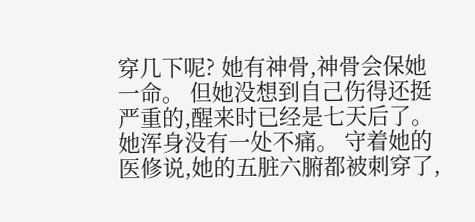穿几下呢? 她有神骨,神骨会保她一命。 但她没想到自己伤得还挺严重的,醒来时已经是七天后了。 她浑身没有一处不痛。 守着她的医修说,她的五脏六腑都被刺穿了,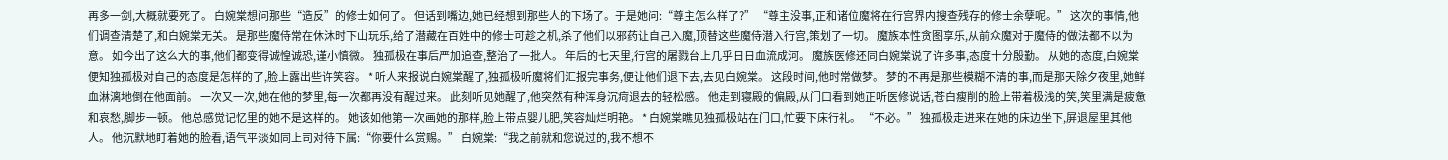再多一剑,大概就要死了。 白婉棠想问那些“造反”的修士如何了。 但话到嘴边,她已经想到那些人的下场了。于是她问:“尊主怎么样了?” “尊主没事,正和诸位魔将在行宫界内搜查残存的修士余孽呢。” 这次的事情,他们调查清楚了,和白婉棠无关。 是那些魔侍常在休沐时下山玩乐,给了潜藏在百姓中的修士可趁之机,杀了他们以邪药让自己入魔,顶替这些魔侍潜入行宫,策划了一切。 魔族本性贪图享乐,从前众魔对于魔侍的做法都不以为意。 如今出了这么大的事,他们都变得诚惶诚恐,谨小慎微。 独孤极在事后严加追查,整治了一批人。 年后的七天里,行宫的屠戮台上几乎日日血流成河。 魔族医修还同白婉棠说了许多事,态度十分殷勤。 从她的态度,白婉棠便知独孤极对自己的态度是怎样的了,脸上露出些许笑容。 * 听人来报说白婉棠醒了,独孤极听魔将们汇报完事务,便让他们退下去,去见白婉棠。 这段时间,他时常做梦。 梦的不再是那些模糊不清的事,而是那天除夕夜里,她鲜血淋漓地倒在他面前。 一次又一次,她在他的梦里,每一次都再没有醒过来。 此刻听见她醒了,他突然有种浑身沉疴退去的轻松感。 他走到寝殿的偏殿,从门口看到她正听医修说话,苍白瘦削的脸上带着极浅的笑,笑里满是疲惫和哀愁,脚步一顿。 他总感觉记忆里的她不是这样的。 她该如他第一次画她的那样,脸上带点婴儿肥,笑容灿烂明艳。 * 白婉棠瞧见独孤极站在门口,忙要下床行礼。 “不必。” 独孤极走进来在她的床边坐下,屏退屋里其他人。 他沉默地盯着她的脸看,语气平淡如同上司对待下属:“你要什么赏赐。” 白婉棠:“我之前就和您说过的,我不想不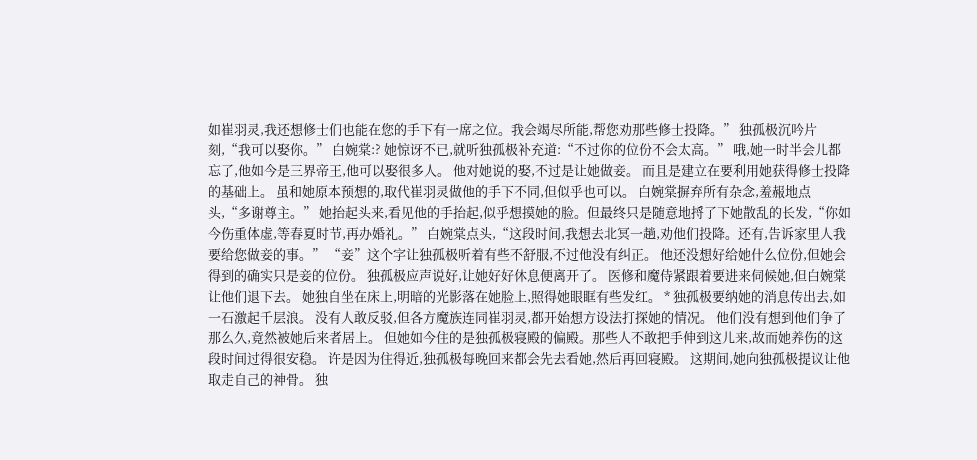如崔羽灵,我还想修士们也能在您的手下有一席之位。我会竭尽所能,帮您劝那些修士投降。” 独孤极沉吟片刻,“我可以娶你。” 白婉棠:? 她惊讶不已,就听独孤极补充道:“不过你的位份不会太高。” 哦,她一时半会儿都忘了,他如今是三界帝王,他可以娶很多人。 他对她说的娶,不过是让她做妾。 而且是建立在要利用她获得修士投降的基础上。 虽和她原本预想的,取代崔羽灵做他的手下不同,但似乎也可以。 白婉棠摒弃所有杂念,羞赧地点头,“多谢尊主。” 她抬起头来,看见他的手抬起,似乎想摸她的脸。但最终只是随意地捋了下她散乱的长发,“你如今伤重体虚,等春夏时节,再办婚礼。” 白婉棠点头,“这段时间,我想去北冥一趟,劝他们投降。还有,告诉家里人我要给您做妾的事。” “妾”这个字让独孤极听着有些不舒服,不过他没有纠正。 他还没想好给她什么位份,但她会得到的确实只是妾的位份。 独孤极应声说好,让她好好休息便离开了。 医修和魔侍紧跟着要进来伺候她,但白婉棠让他们退下去。 她独自坐在床上,明暗的光影落在她脸上,照得她眼眶有些发红。 * 独孤极要纳她的消息传出去,如一石激起千层浪。 没有人敢反驳,但各方魔族连同崔羽灵,都开始想方设法打探她的情况。 他们没有想到他们争了那么久,竟然被她后来者居上。 但她如今住的是独孤极寝殿的偏殿。那些人不敢把手伸到这儿来,故而她养伤的这段时间过得很安稳。 许是因为住得近,独孤极每晚回来都会先去看她,然后再回寝殿。 这期间,她向独孤极提议让他取走自己的神骨。 独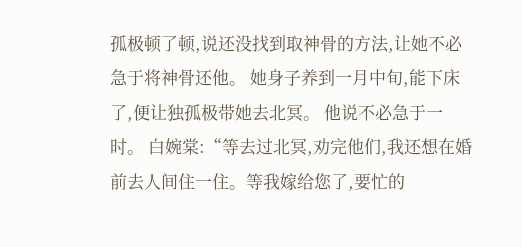孤极顿了顿,说还没找到取神骨的方法,让她不必急于将神骨还他。 她身子养到一月中旬,能下床了,便让独孤极带她去北冥。 他说不必急于一时。 白婉棠:“等去过北冥,劝完他们,我还想在婚前去人间住一住。等我嫁给您了,要忙的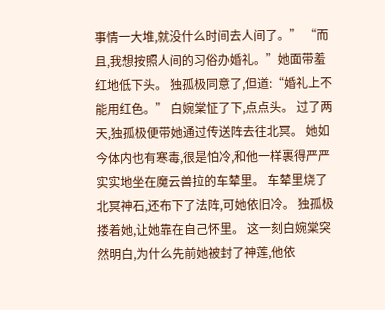事情一大堆,就没什么时间去人间了。” “而且,我想按照人间的习俗办婚礼。”她面带羞红地低下头。 独孤极同意了,但道:“婚礼上不能用红色。” 白婉棠怔了下,点点头。 过了两天,独孤极便带她通过传送阵去往北冥。 她如今体内也有寒毒,很是怕冷,和他一样裹得严严实实地坐在魔云兽拉的车辇里。 车辇里烧了北冥神石,还布下了法阵,可她依旧冷。 独孤极搂着她,让她靠在自己怀里。 这一刻白婉棠突然明白,为什么先前她被封了神莲,他依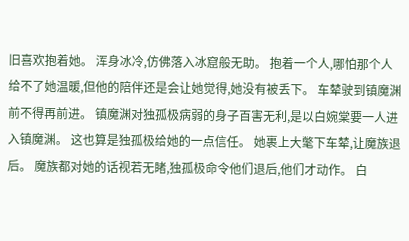旧喜欢抱着她。 浑身冰冷,仿佛落入冰窟般无助。 抱着一个人,哪怕那个人给不了她温暖,但他的陪伴还是会让她觉得,她没有被丢下。 车辇驶到镇魔渊前不得再前进。 镇魔渊对独孤极病弱的身子百害无利,是以白婉棠要一人进入镇魔渊。 这也算是独孤极给她的一点信任。 她裹上大氅下车辇,让魔族退后。 魔族都对她的话视若无睹,独孤极命令他们退后,他们才动作。 白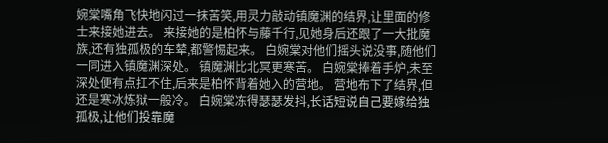婉棠嘴角飞快地闪过一抹苦笑,用灵力敲动镇魔渊的结界,让里面的修士来接她进去。 来接她的是柏怀与藤千行,见她身后还跟了一大批魔族,还有独孤极的车辇,都警惕起来。 白婉棠对他们摇头说没事,随他们一同进入镇魔渊深处。 镇魔渊比北冥更寒苦。 白婉棠捧着手炉,未至深处便有点扛不住,后来是柏怀背着她入的营地。 营地布下了结界,但还是寒冰炼狱一般冷。 白婉棠冻得瑟瑟发抖,长话短说自己要嫁给独孤极,让他们投靠魔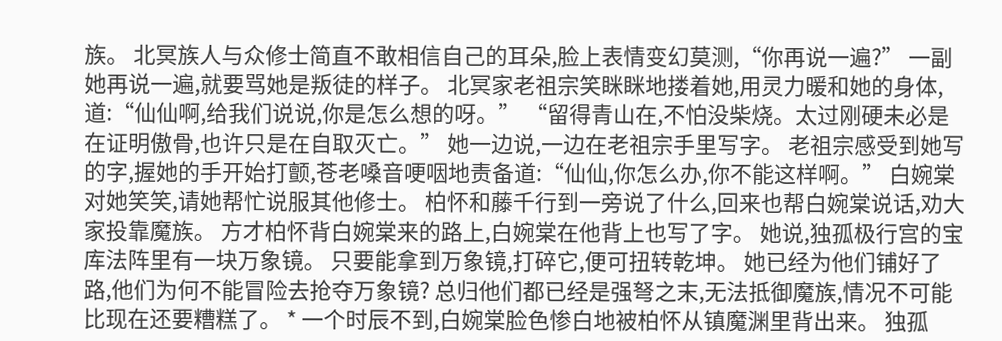族。 北冥族人与众修士简直不敢相信自己的耳朵,脸上表情变幻莫测,“你再说一遍?” 一副她再说一遍,就要骂她是叛徒的样子。 北冥家老祖宗笑眯眯地搂着她,用灵力暖和她的身体,道:“仙仙啊,给我们说说,你是怎么想的呀。” “留得青山在,不怕没柴烧。太过刚硬未必是在证明傲骨,也许只是在自取灭亡。” 她一边说,一边在老祖宗手里写字。 老祖宗感受到她写的字,握她的手开始打颤,苍老嗓音哽咽地责备道:“仙仙,你怎么办,你不能这样啊。” 白婉棠对她笑笑,请她帮忙说服其他修士。 柏怀和藤千行到一旁说了什么,回来也帮白婉棠说话,劝大家投靠魔族。 方才柏怀背白婉棠来的路上,白婉棠在他背上也写了字。 她说,独孤极行宫的宝库法阵里有一块万象镜。 只要能拿到万象镜,打碎它,便可扭转乾坤。 她已经为他们铺好了路,他们为何不能冒险去抢夺万象镜? 总归他们都已经是强弩之末,无法抵御魔族,情况不可能比现在还要糟糕了。 * 一个时辰不到,白婉棠脸色惨白地被柏怀从镇魔渊里背出来。 独孤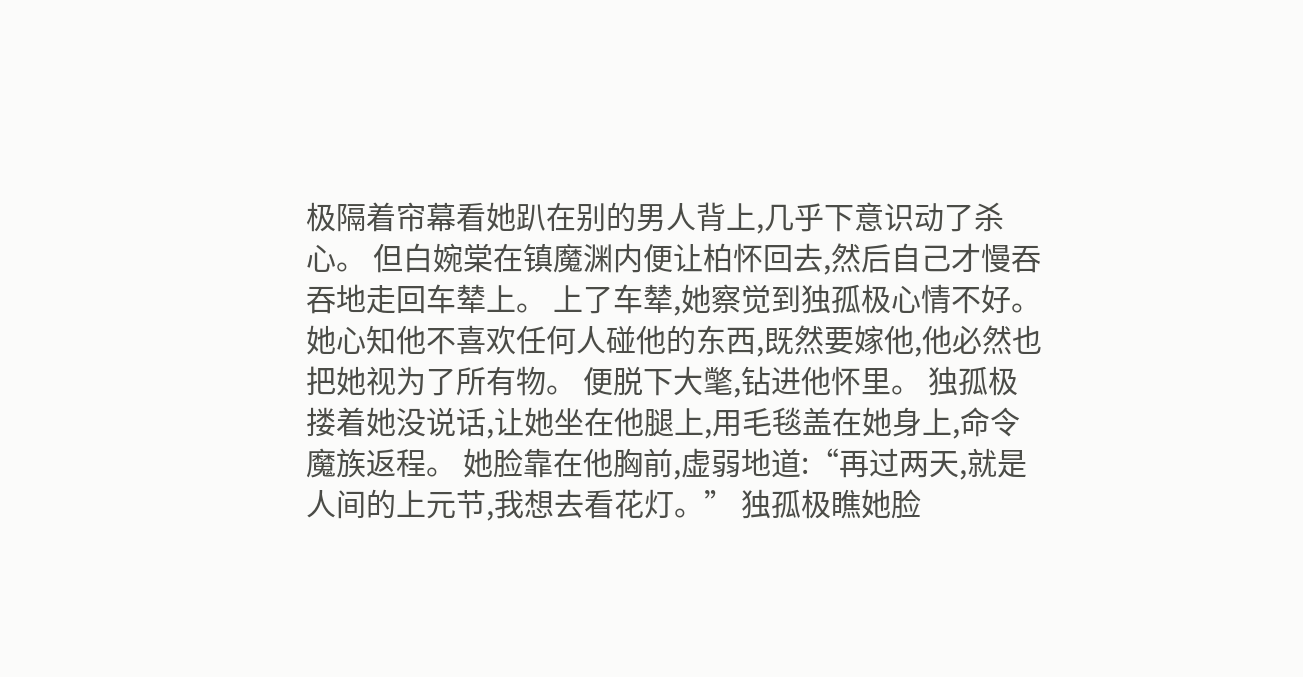极隔着帘幕看她趴在别的男人背上,几乎下意识动了杀心。 但白婉棠在镇魔渊内便让柏怀回去,然后自己才慢吞吞地走回车辇上。 上了车辇,她察觉到独孤极心情不好。 她心知他不喜欢任何人碰他的东西,既然要嫁他,他必然也把她视为了所有物。 便脱下大氅,钻进他怀里。 独孤极搂着她没说话,让她坐在他腿上,用毛毯盖在她身上,命令魔族返程。 她脸靠在他胸前,虚弱地道:“再过两天,就是人间的上元节,我想去看花灯。” 独孤极瞧她脸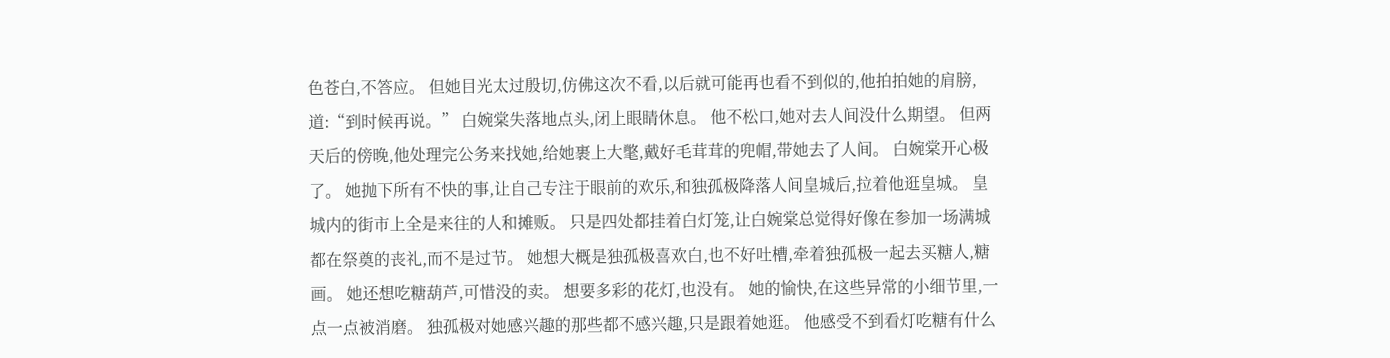色苍白,不答应。 但她目光太过殷切,仿佛这次不看,以后就可能再也看不到似的,他拍拍她的肩膀,道:“到时候再说。” 白婉棠失落地点头,闭上眼睛休息。 他不松口,她对去人间没什么期望。 但两天后的傍晚,他处理完公务来找她,给她裹上大氅,戴好毛茸茸的兜帽,带她去了人间。 白婉棠开心极了。 她抛下所有不快的事,让自己专注于眼前的欢乐,和独孤极降落人间皇城后,拉着他逛皇城。 皇城内的街市上全是来往的人和摊贩。 只是四处都挂着白灯笼,让白婉棠总觉得好像在参加一场满城都在祭奠的丧礼,而不是过节。 她想大概是独孤极喜欢白,也不好吐槽,牵着独孤极一起去买糖人,糖画。 她还想吃糖葫芦,可惜没的卖。 想要多彩的花灯,也没有。 她的愉快,在这些异常的小细节里,一点一点被消磨。 独孤极对她感兴趣的那些都不感兴趣,只是跟着她逛。 他感受不到看灯吃糖有什么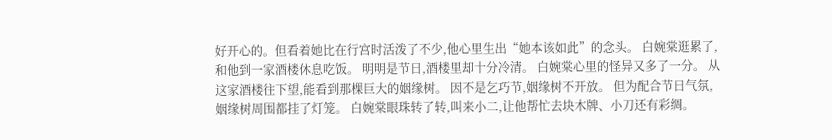好开心的。但看着她比在行宫时活泼了不少,他心里生出“她本该如此”的念头。 白婉棠逛累了,和他到一家酒楼休息吃饭。 明明是节日,酒楼里却十分冷清。 白婉棠心里的怪异又多了一分。 从这家酒楼往下望,能看到那棵巨大的姻缘树。 因不是乞巧节,姻缘树不开放。 但为配合节日气氛,姻缘树周围都挂了灯笼。 白婉棠眼珠转了转,叫来小二,让他帮忙去块木牌、小刀还有彩绸。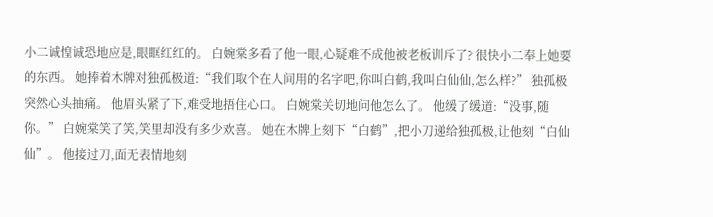小二诚惶诚恐地应是,眼眶红红的。 白婉棠多看了他一眼,心疑难不成他被老板训斥了? 很快小二奉上她要的东西。 她捧着木牌对独孤极道:“我们取个在人间用的名字吧,你叫白鹤,我叫白仙仙,怎么样?” 独孤极突然心头抽痛。 他眉头紧了下,难受地捂住心口。 白婉棠关切地问他怎么了。 他缓了缓道:“没事,随你。” 白婉棠笑了笑,笑里却没有多少欢喜。 她在木牌上刻下“白鹤”,把小刀递给独孤极,让他刻“白仙仙”。 他接过刀,面无表情地刻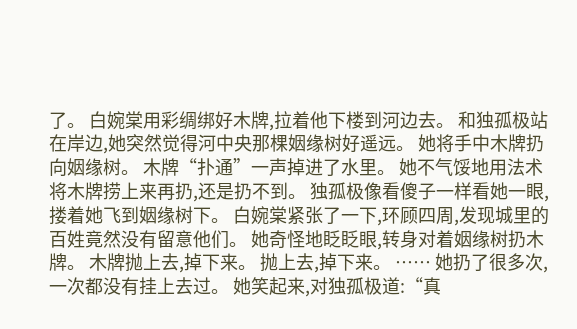了。 白婉棠用彩绸绑好木牌,拉着他下楼到河边去。 和独孤极站在岸边,她突然觉得河中央那棵姻缘树好遥远。 她将手中木牌扔向姻缘树。 木牌“扑通”一声掉进了水里。 她不气馁地用法术将木牌捞上来再扔,还是扔不到。 独孤极像看傻子一样看她一眼,搂着她飞到姻缘树下。 白婉棠紧张了一下,环顾四周,发现城里的百姓竟然没有留意他们。 她奇怪地眨眨眼,转身对着姻缘树扔木牌。 木牌抛上去,掉下来。 抛上去,掉下来。 …… 她扔了很多次,一次都没有挂上去过。 她笑起来,对独孤极道:“真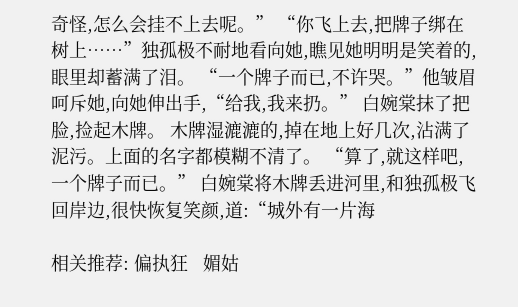奇怪,怎么会挂不上去呢。” “你飞上去,把牌子绑在树上……”独孤极不耐地看向她,瞧见她明明是笑着的,眼里却蓄满了泪。 “一个牌子而已,不许哭。”他皱眉呵斥她,向她伸出手,“给我,我来扔。” 白婉棠抹了把脸,捡起木牌。 木牌湿漉漉的,掉在地上好几次,沾满了泥污。上面的名字都模糊不清了。 “算了,就这样吧,一个牌子而已。” 白婉棠将木牌丢进河里,和独孤极飞回岸边,很快恢复笑颜,道:“城外有一片海

相关推荐: 偏执狂   媚姑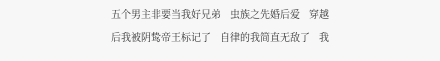五个男主非要当我好兄弟   虫族之先婚后爱   穿越后我被阴鸷帝王标记了   自律的我简直无敌了   我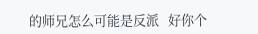的师兄怎么可能是反派   好你个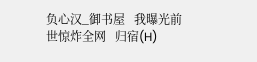负心汉_御书屋   我曝光前世惊炸全网   归宿(H)